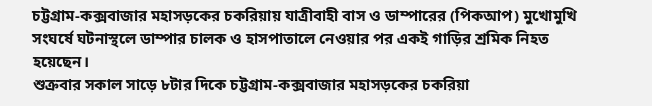চট্টগ্রাম-কক্সবাজার মহাসড়কের চকরিয়ায় যাত্রীবাহী বাস ও ডাম্পারের (পিকআপ) মুখোমুখি সংঘর্ষে ঘটনাস্থলে ডাম্পার চালক ও হাসপাতালে নেওয়ার পর একই গাড়ির শ্রমিক নিহত হয়েছেন।
শুক্রবার সকাল সাড়ে ৮টার দিকে চট্টগ্রাম-কক্সবাজার মহাসড়কের চকরিয়া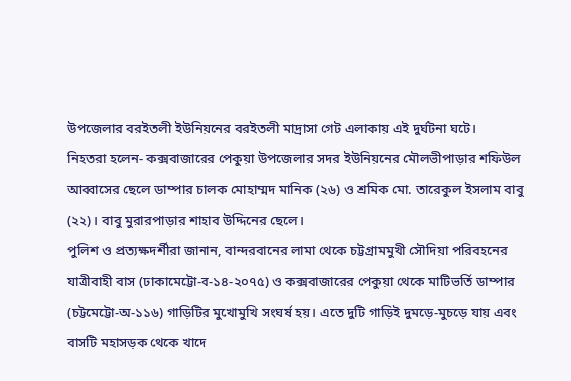উপজেলার বরইতলী ইউনিয়নের বরইতলী মাদ্রাসা গেট এলাকায় এই দুর্ঘটনা ঘটে।
নিহতরা হলেন- কক্সবাজারের পেকুয়া উপজেলার সদর ইউনিয়নের মৌলভীপাড়ার শফিউল আব্বাসের ছেলে ডাম্পার চালক মোহাম্মদ মানিক (২৬) ও শ্রমিক মো. তারেকুল ইসলাম বাবু (২২)। বাবু মুরারপাড়ার শাহাব উদ্দিনের ছেলে।
পুলিশ ও প্রত্যক্ষদর্শীরা জানান, বান্দরবানের লামা থেকে চট্টগ্রামমুখী সৌদিয়া পরিবহনের যাত্রীবাহী বাস (ঢাকামেট্টো-ব-১৪-২০৭৫) ও কক্সবাজারের পেকুয়া থেকে মাটিভর্তি ডাম্পার (চট্টমেট্টো-অ-১১৬) গাড়িটির মুখোমুখি সংঘর্ষ হয়। এতে দুটি গাড়িই দুমড়ে-মুচড়ে যায় এবং বাসটি মহাসড়ক থেকে খাদে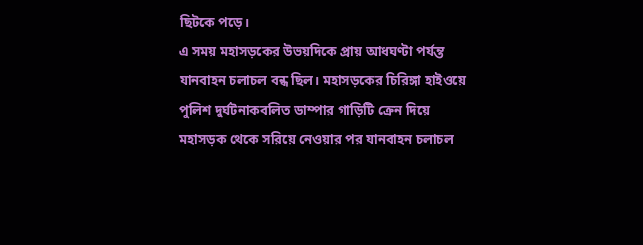ছিটকে পড়ে।
এ সময় মহাসড়কের উভয়দিকে প্রায় আধঘণ্টা পর্যন্ত যানবাহন চলাচল বন্ধ ছিল। মহাসড়কের চিরিঙ্গা হাইওয়ে পুলিশ দুর্ঘটনাকবলিত ডাম্পার গাড়িটি ক্রেন দিয়ে মহাসড়ক থেকে সরিয়ে নেওয়ার পর যানবাহন চলাচল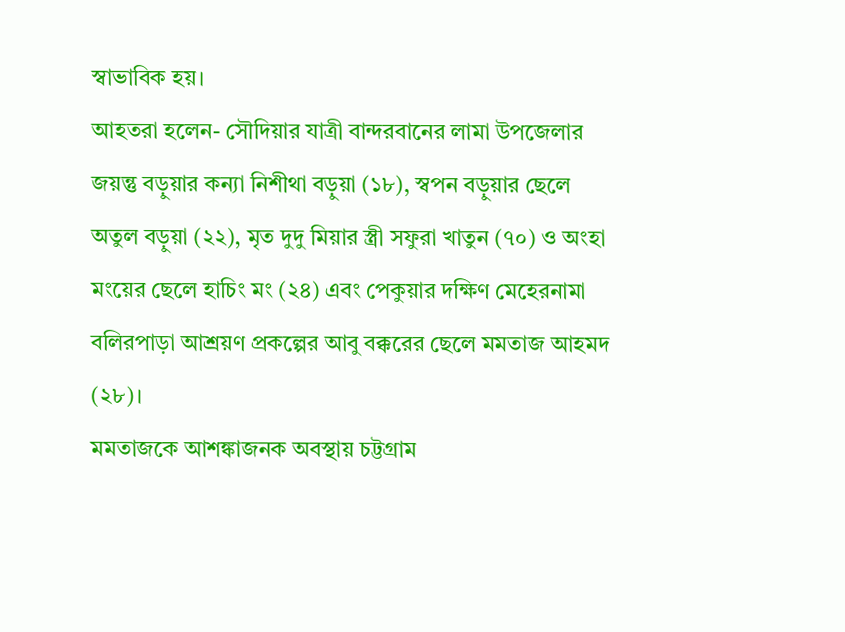স্বাভাবিক হয়।
আহতরা হলেন- সৌদিয়ার যাত্রী বান্দরবানের লামা উপজেলার জয়ন্তু বড়ুয়ার কন্যা নিশীথা বড়ুয়া (১৮), স্বপন বড়ুয়ার ছেলে অতুল বড়ুয়া (২২), মৃত দুদু মিয়ার স্ত্রী সফুরা খাতুন (৭০) ও অংহা মংয়ের ছেলে হাচিং মং (২৪) এবং পেকুয়ার দক্ষিণ মেহেরনামা বলিরপাড়া আশ্রয়ণ প্রকল্পের আবু বক্করের ছেলে মমতাজ আহমদ (২৮)।
মমতাজকে আশঙ্কাজনক অবস্থায় চট্টগ্রাম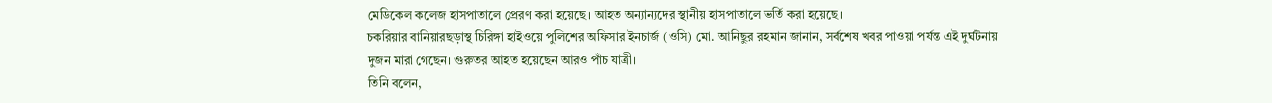মেডিকেল কলেজ হাসপাতালে প্রেরণ করা হয়েছে। আহত অন্যান্যদের স্থানীয় হাসপাতালে ভর্তি করা হয়েছে।
চকরিয়ার বানিয়ারছড়াস্থ চিরিঙ্গা হাইওয়ে পুলিশের অফিসার ইনচার্জ (ওসি) মো. আনিছুর রহমান জানান, সর্বশেষ খবর পাওয়া পর্যন্ত এই দুর্ঘটনায় দুজন মারা গেছেন। গুরুতর আহত হয়েছেন আরও পাঁচ যাত্রী।
তিনি বলেন,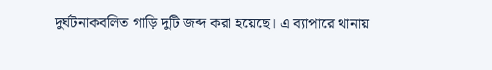দুর্ঘটনাকবলিত গাড়ি দুটি জব্দ করা হয়েছে। এ ব্যাপারে থানায়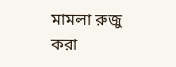মামলা রুজু করা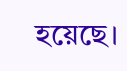হয়েছে।